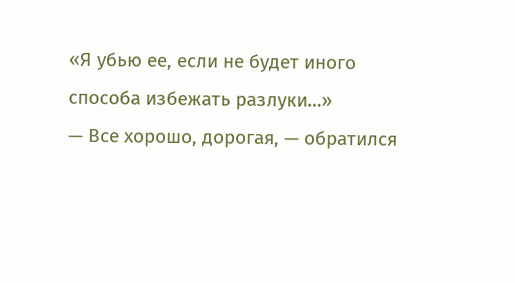«Я убью ее, если не будет иного способа избежать разлуки…»
— Все хорошо, дорогая, — обратился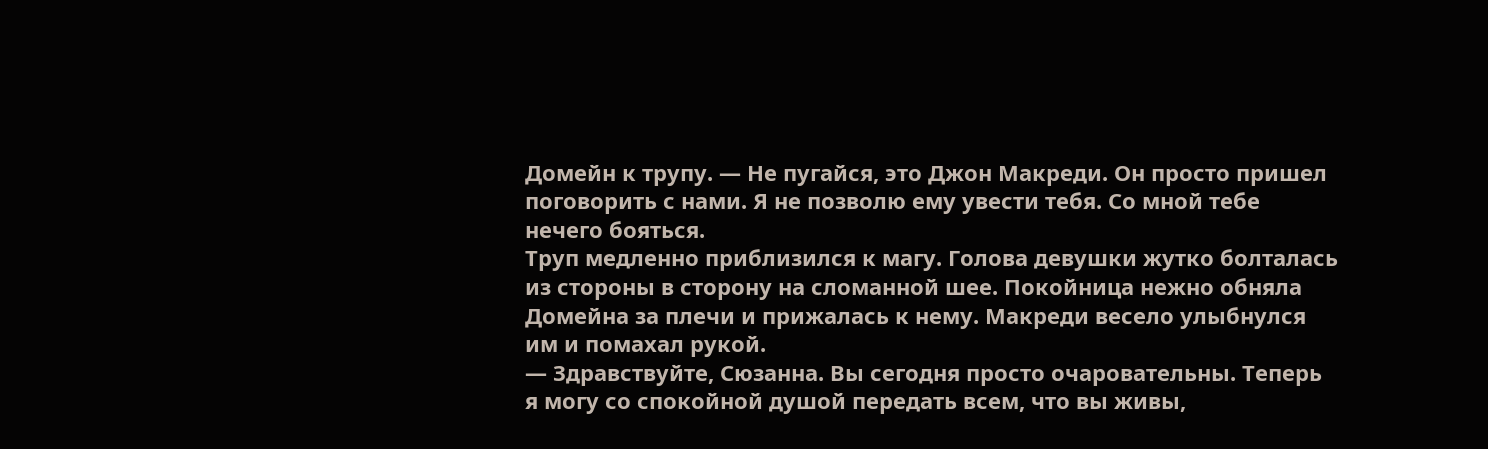Домейн к трупу. — Не пугайся, это Джон Макреди. Он просто пришел поговорить с нами. Я не позволю ему увести тебя. Со мной тебе нечего бояться.
Труп медленно приблизился к магу. Голова девушки жутко болталась из стороны в сторону на сломанной шее. Покойница нежно обняла Домейна за плечи и прижалась к нему. Макреди весело улыбнулся им и помахал рукой.
— Здравствуйте, Сюзанна. Вы сегодня просто очаровательны. Теперь я могу со спокойной душой передать всем, что вы живы,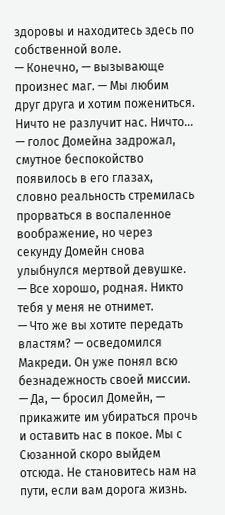здоровы и находитесь здесь по собственной воле.
— Конечно, — вызывающе произнес маг. — Мы любим друг друга и хотим пожениться. Ничто не разлучит нас. Ничто… — голос Домейна задрожал, смутное беспокойство появилось в его глазах, словно реальность стремилась прорваться в воспаленное воображение, но через секунду Домейн снова улыбнулся мертвой девушке. — Все хорошо, родная. Никто тебя у меня не отнимет.
— Что же вы хотите передать властям? — осведомился Макреди. Он уже понял всю безнадежность своей миссии.
— Да, — бросил Домейн, — прикажите им убираться прочь и оставить нас в покое. Мы с Сюзанной скоро выйдем отсюда. Не становитесь нам на пути, если вам дорога жизнь.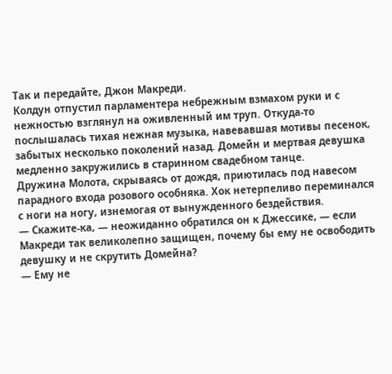Так и передайте, Джон Макреди.
Колдун отпустил парламентера небрежным взмахом руки и с нежностью взглянул на оживленный им труп. Откуда-то послышалась тихая нежная музыка, навевавшая мотивы песенок, забытых несколько поколений назад. Домейн и мертвая девушка медленно закружились в старинном свадебном танце.
Дружина Молота, скрываясь от дождя, приютилась под навесом парадного входа розового особняка. Хок нетерпеливо переминался с ноги на ногу, изнемогая от вынужденного бездействия.
— Скажите-ка, — неожиданно обратился он к Джессике, — если Макреди так великолепно защищен, почему бы ему не освободить девушку и не скрутить Домейна?
— Ему не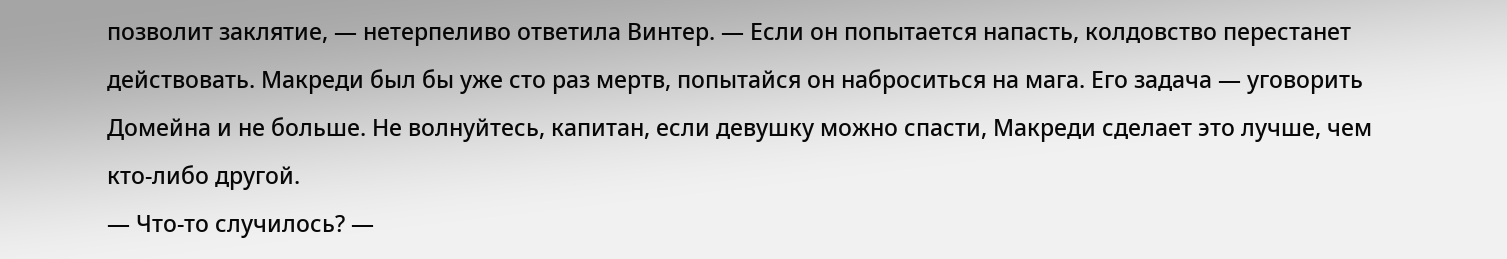позволит заклятие, — нетерпеливо ответила Винтер. — Если он попытается напасть, колдовство перестанет действовать. Макреди был бы уже сто раз мертв, попытайся он наброситься на мага. Его задача — уговорить Домейна и не больше. Не волнуйтесь, капитан, если девушку можно спасти, Макреди сделает это лучше, чем кто-либо другой.
— Что-то случилось? —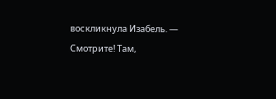воскликнула Изабель. — Смотрите! Там,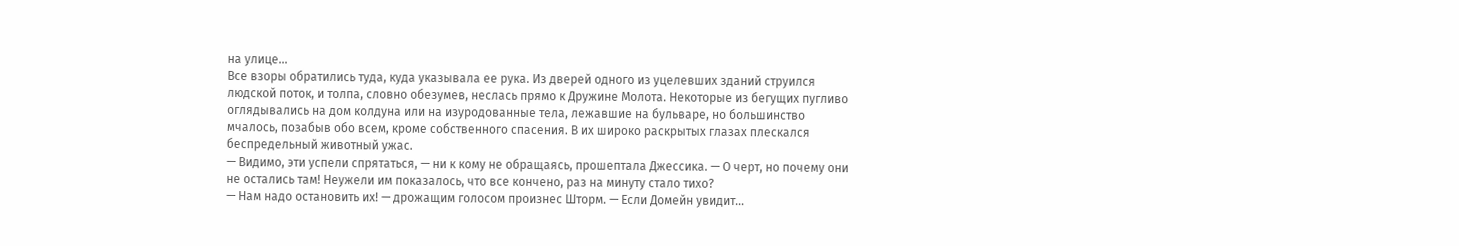на улице…
Все взоры обратились туда, куда указывала ее рука. Из дверей одного из уцелевших зданий струился людской поток, и толпа, словно обезумев, неслась прямо к Дружине Молота. Некоторые из бегущих пугливо оглядывались на дом колдуна или на изуродованные тела, лежавшие на бульваре, но большинство мчалось, позабыв обо всем, кроме собственного спасения. В их широко раскрытых глазах плескался беспредельный животный ужас.
— Видимо, эти успели спрятаться, — ни к кому не обращаясь, прошептала Джессика. — О черт, но почему они не остались там! Неужели им показалось, что все кончено, раз на минуту стало тихо?
— Нам надо остановить их! — дрожащим голосом произнес Шторм. — Если Домейн увидит…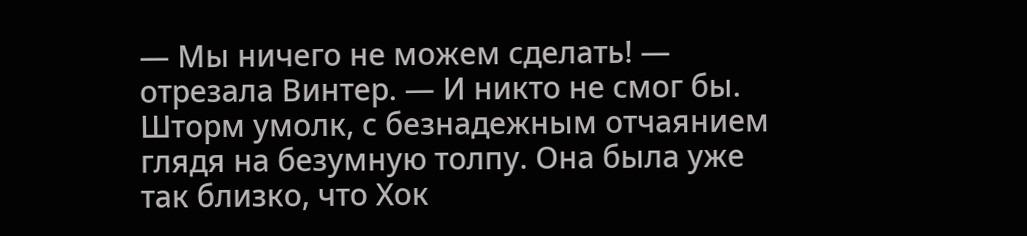— Мы ничего не можем сделать! — отрезала Винтер. — И никто не смог бы.
Шторм умолк, с безнадежным отчаянием глядя на безумную толпу. Она была уже так близко, что Хок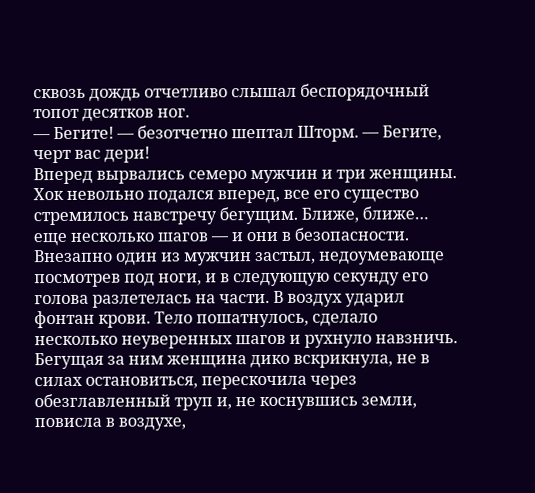сквозь дождь отчетливо слышал беспорядочный топот десятков ног.
— Бегите! — безотчетно шептал Шторм. — Бегите, черт вас дери!
Вперед вырвались семеро мужчин и три женщины. Хок невольно подался вперед, все его существо стремилось навстречу бегущим. Ближе, ближе… еще несколько шагов — и они в безопасности. Внезапно один из мужчин застыл, недоумевающе посмотрев под ноги, и в следующую секунду его голова разлетелась на части. В воздух ударил фонтан крови. Тело пошатнулось, сделало несколько неуверенных шагов и рухнуло навзничь. Бегущая за ним женщина дико вскрикнула, не в силах остановиться, перескочила через обезглавленный труп и, не коснувшись земли, повисла в воздухе,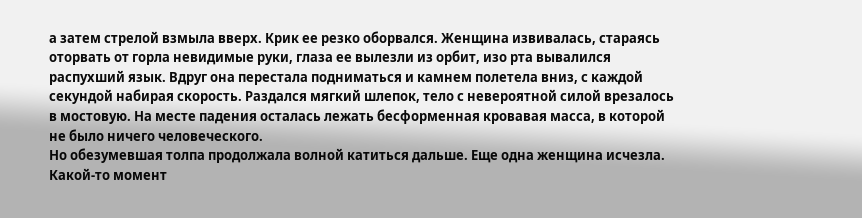а затем стрелой взмыла вверх. Крик ее резко оборвался. Женщина извивалась, стараясь оторвать от горла невидимые руки, глаза ее вылезли из орбит, изо рта вывалился распухший язык. Вдруг она перестала подниматься и камнем полетела вниз, с каждой секундой набирая скорость. Раздался мягкий шлепок, тело с невероятной силой врезалось в мостовую. На месте падения осталась лежать бесформенная кровавая масса, в которой не было ничего человеческого.
Но обезумевшая толпа продолжала волной катиться дальше. Еще одна женщина исчезла. Какой-то момент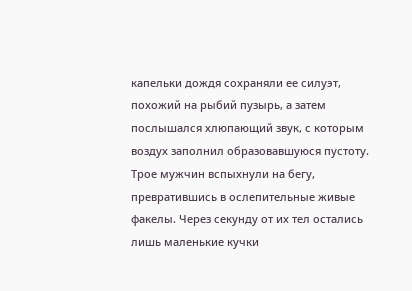капельки дождя сохраняли ее силуэт, похожий на рыбий пузырь, а затем послышался хлюпающий звук, с которым воздух заполнил образовавшуюся пустоту. Трое мужчин вспыхнули на бегу, превратившись в ослепительные живые факелы. Через секунду от их тел остались лишь маленькие кучки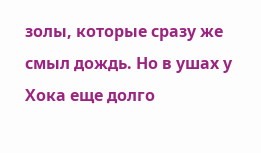золы, которые сразу же смыл дождь. Но в ушах у Хока еще долго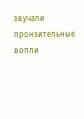звучали пронзительные вопли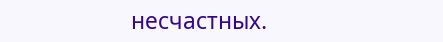несчастных.